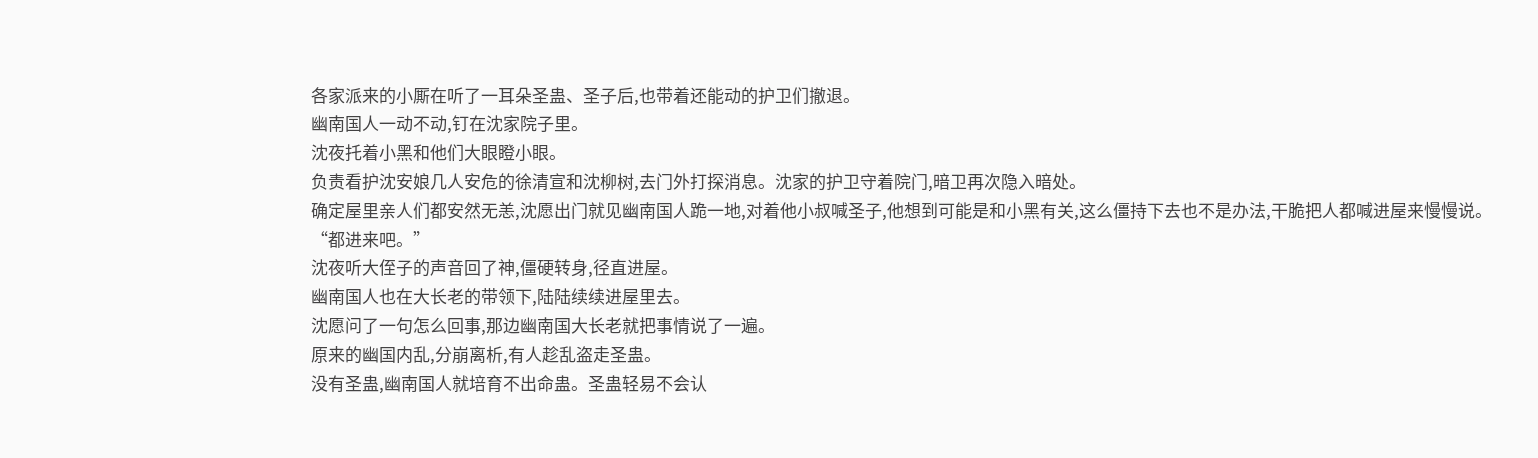各家派来的小厮在听了一耳朵圣蛊、圣子后,也带着还能动的护卫们撤退。
幽南国人一动不动,钉在沈家院子里。
沈夜托着小黑和他们大眼瞪小眼。
负责看护沈安娘几人安危的徐清宣和沈柳树,去门外打探消息。沈家的护卫守着院门,暗卫再次隐入暗处。
确定屋里亲人们都安然无恙,沈愿出门就见幽南国人跪一地,对着他小叔喊圣子,他想到可能是和小黑有关,这么僵持下去也不是办法,干脆把人都喊进屋来慢慢说。
“都进来吧。”
沈夜听大侄子的声音回了神,僵硬转身,径直进屋。
幽南国人也在大长老的带领下,陆陆续续进屋里去。
沈愿问了一句怎么回事,那边幽南国大长老就把事情说了一遍。
原来的幽国内乱,分崩离析,有人趁乱盗走圣蛊。
没有圣蛊,幽南国人就培育不出命蛊。圣蛊轻易不会认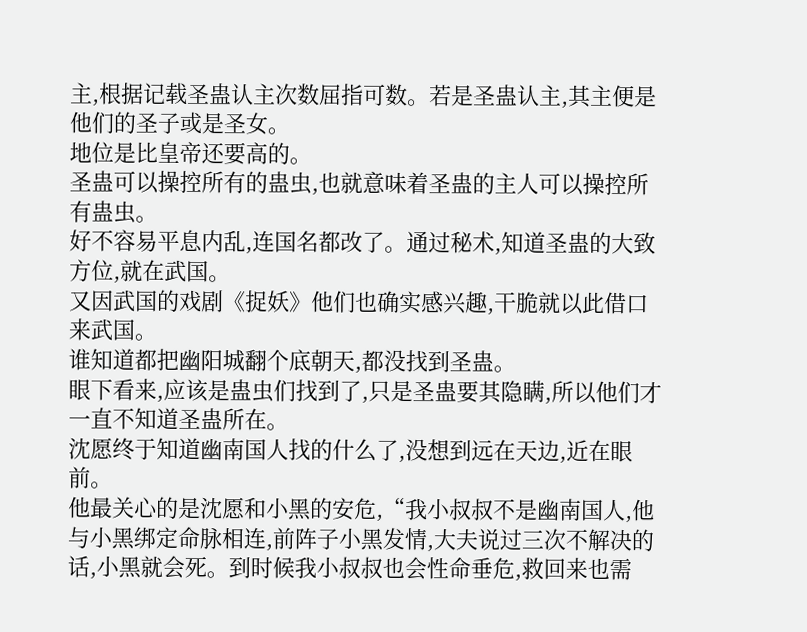主,根据记载圣蛊认主次数屈指可数。若是圣蛊认主,其主便是他们的圣子或是圣女。
地位是比皇帝还要高的。
圣蛊可以操控所有的蛊虫,也就意味着圣蛊的主人可以操控所有蛊虫。
好不容易平息内乱,连国名都改了。通过秘术,知道圣蛊的大致方位,就在武国。
又因武国的戏剧《捉妖》他们也确实感兴趣,干脆就以此借口来武国。
谁知道都把幽阳城翻个底朝天,都没找到圣蛊。
眼下看来,应该是蛊虫们找到了,只是圣蛊要其隐瞒,所以他们才一直不知道圣蛊所在。
沈愿终于知道幽南国人找的什么了,没想到远在天边,近在眼前。
他最关心的是沈愿和小黑的安危,“我小叔叔不是幽南国人,他与小黑绑定命脉相连,前阵子小黑发情,大夫说过三次不解决的话,小黑就会死。到时候我小叔叔也会性命垂危,救回来也需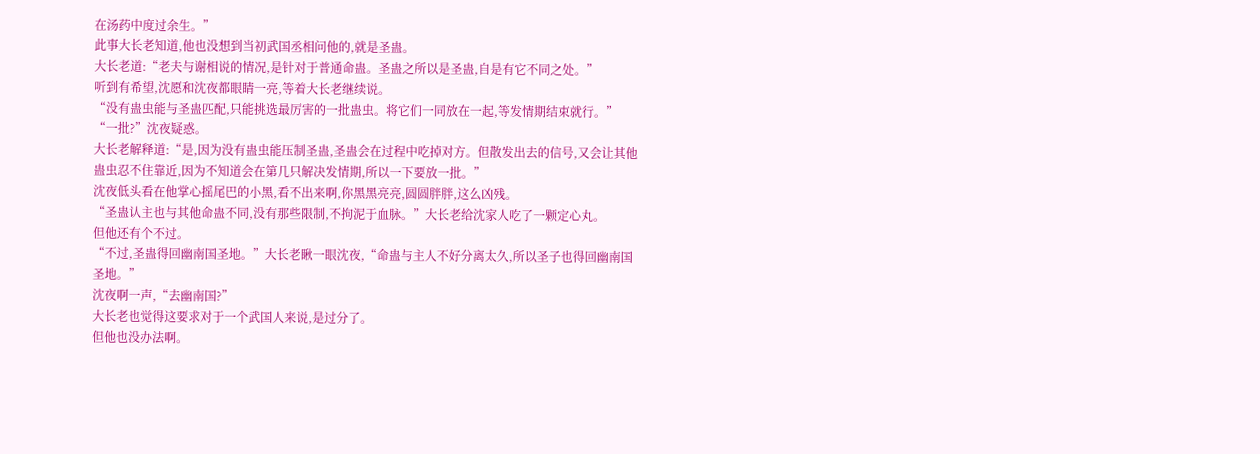在汤药中度过余生。”
此事大长老知道,他也没想到当初武国丞相问他的,就是圣蛊。
大长老道:“老夫与谢相说的情况,是针对于普通命蛊。圣蛊之所以是圣蛊,自是有它不同之处。”
听到有希望,沈愿和沈夜都眼睛一亮,等着大长老继续说。
“没有蛊虫能与圣蛊匹配,只能挑选最厉害的一批蛊虫。将它们一同放在一起,等发情期结束就行。”
“一批?”沈夜疑惑。
大长老解释道:“是,因为没有蛊虫能压制圣蛊,圣蛊会在过程中吃掉对方。但散发出去的信号,又会让其他蛊虫忍不住靠近,因为不知道会在第几只解决发情期,所以一下要放一批。”
沈夜低头看在他掌心摇尾巴的小黑,看不出来啊,你黑黑亮亮,圆圆胖胖,这么凶残。
“圣蛊认主也与其他命蛊不同,没有那些限制,不拘泥于血脉。”大长老给沈家人吃了一颗定心丸。
但他还有个不过。
“不过,圣蛊得回幽南国圣地。”大长老瞅一眼沈夜,“命蛊与主人不好分离太久,所以圣子也得回幽南国圣地。”
沈夜啊一声,“去幽南国?”
大长老也觉得这要求对于一个武国人来说,是过分了。
但他也没办法啊。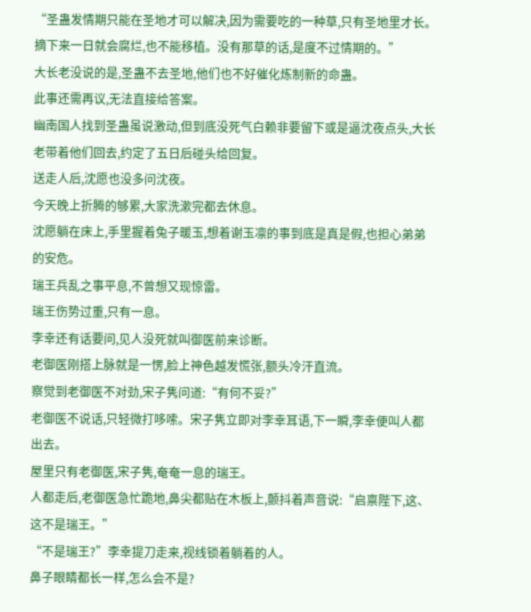“圣蛊发情期只能在圣地才可以解决,因为需要吃的一种草,只有圣地里才长。摘下来一日就会腐烂,也不能移植。没有那草的话,是度不过情期的。”
大长老没说的是,圣蛊不去圣地,他们也不好催化炼制新的命蛊。
此事还需再议,无法直接给答案。
幽南国人找到圣蛊虽说激动,但到底没死气白赖非要留下或是逼沈夜点头,大长老带着他们回去,约定了五日后碰头给回复。
送走人后,沈愿也没多问沈夜。
今天晚上折腾的够累,大家洗漱完都去休息。
沈愿躺在床上,手里握着兔子暖玉,想着谢玉凛的事到底是真是假,也担心弟弟的安危。
瑞王兵乱之事平息,不曾想又现惊雷。
瑞王伤势过重,只有一息。
李幸还有话要问,见人没死就叫御医前来诊断。
老御医刚搭上脉就是一愣,脸上神色越发慌张,额头冷汗直流。
察觉到老御医不对劲,宋子隽问道:“有何不妥?”
老御医不说话,只轻微打哆嗦。宋子隽立即对李幸耳语,下一瞬,李幸便叫人都出去。
屋里只有老御医,宋子隽,奄奄一息的瑞王。
人都走后,老御医急忙跪地,鼻尖都贴在木板上,颤抖着声音说:“启禀陛下,这、这不是瑞王。”
“不是瑞王?”李幸提刀走来,视线锁着躺着的人。
鼻子眼睛都长一样,怎么会不是?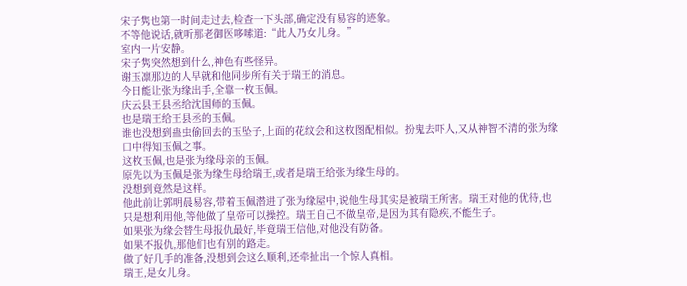宋子隽也第一时间走过去,检查一下头部,确定没有易容的迹象。
不等他说话,就听那老御医哆嗦道:“此人乃女儿身。”
室内一片安静。
宋子隽突然想到什么,神色有些怪异。
谢玉凛那边的人早就和他同步所有关于瑞王的消息。
今日能让张为缘出手,全靠一枚玉佩。
庆云县王县丞给沈国师的玉佩。
也是瑞王给王县丞的玉佩。
谁也没想到蛊虫偷回去的玉坠子,上面的花纹会和这枚图配相似。扮鬼去吓人,又从神智不清的张为缘口中得知玉佩之事。
这枚玉佩,也是张为缘母亲的玉佩。
原先以为玉佩是张为缘生母给瑞王,或者是瑞王给张为缘生母的。
没想到竟然是这样。
他此前让郭明晨易容,带着玉佩潜进了张为缘屋中,说他生母其实是被瑞王所害。瑞王对他的优待,也只是想利用他,等他做了皇帝可以操控。瑞王自己不做皇帝,是因为其有隐疾,不能生子。
如果张为缘会替生母报仇最好,毕竟瑞王信他,对他没有防备。
如果不报仇,那他们也有别的路走。
做了好几手的准备,没想到会这么顺利,还牵扯出一个惊人真相。
瑞王,是女儿身。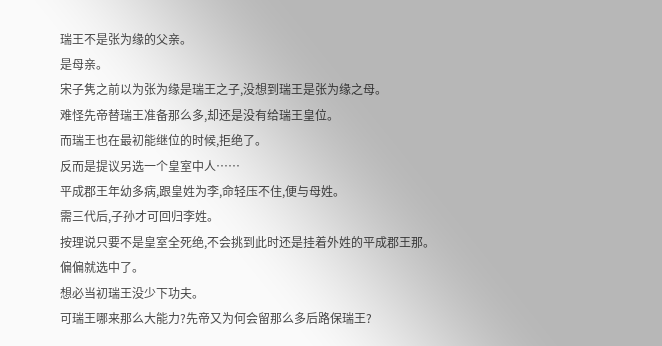瑞王不是张为缘的父亲。
是母亲。
宋子隽之前以为张为缘是瑞王之子,没想到瑞王是张为缘之母。
难怪先帝替瑞王准备那么多,却还是没有给瑞王皇位。
而瑞王也在最初能继位的时候,拒绝了。
反而是提议另选一个皇室中人……
平成郡王年幼多病,跟皇姓为李,命轻压不住,便与母姓。
需三代后,子孙才可回归李姓。
按理说只要不是皇室全死绝,不会挑到此时还是挂着外姓的平成郡王那。
偏偏就选中了。
想必当初瑞王没少下功夫。
可瑞王哪来那么大能力?先帝又为何会留那么多后路保瑞王?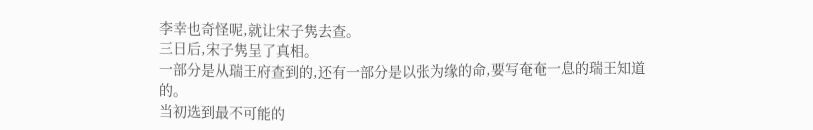李幸也奇怪呢,就让宋子隽去查。
三日后,宋子隽呈了真相。
一部分是从瑞王府查到的,还有一部分是以张为缘的命,要写奄奄一息的瑞王知道的。
当初选到最不可能的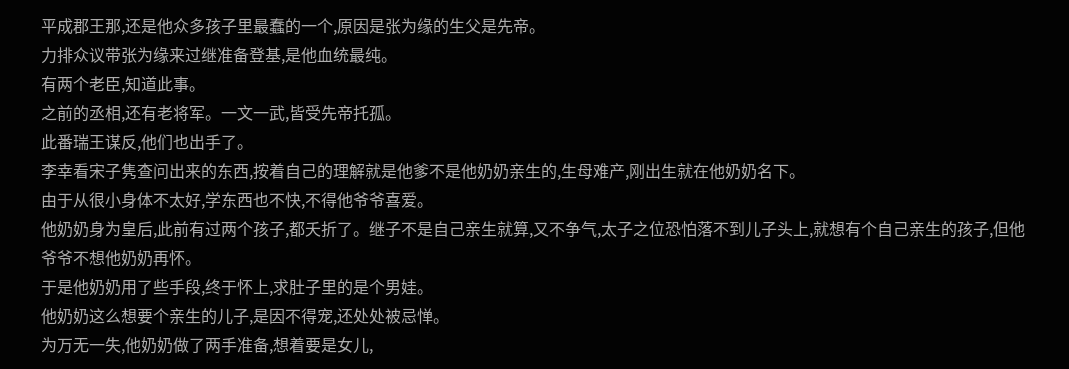平成郡王那,还是他众多孩子里最蠢的一个,原因是张为缘的生父是先帝。
力排众议带张为缘来过继准备登基,是他血统最纯。
有两个老臣,知道此事。
之前的丞相,还有老将军。一文一武,皆受先帝托孤。
此番瑞王谋反,他们也出手了。
李幸看宋子隽查问出来的东西,按着自己的理解就是他爹不是他奶奶亲生的,生母难产,刚出生就在他奶奶名下。
由于从很小身体不太好,学东西也不快,不得他爷爷喜爱。
他奶奶身为皇后,此前有过两个孩子,都夭折了。继子不是自己亲生就算,又不争气,太子之位恐怕落不到儿子头上,就想有个自己亲生的孩子,但他爷爷不想他奶奶再怀。
于是他奶奶用了些手段,终于怀上,求肚子里的是个男娃。
他奶奶这么想要个亲生的儿子,是因不得宠,还处处被忌惮。
为万无一失,他奶奶做了两手准备,想着要是女儿,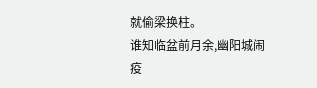就偷梁换柱。
谁知临盆前月余,幽阳城闹疫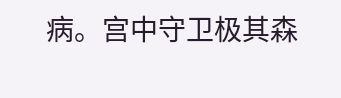病。宫中守卫极其森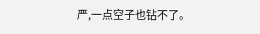严,一点空子也钻不了。